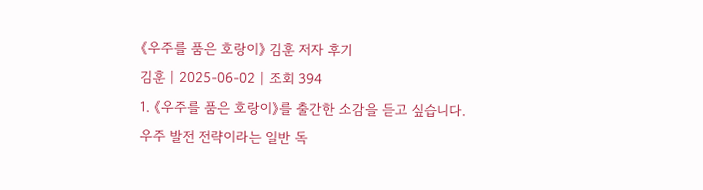《우주를 품은 호랑이》 김훈 저자 후기
김훈 | 2025-06-02 | 조회 394
1. 《우주를 품은 호랑이》를 출간한 소감을 듣고 싶습니다.
우주 발전 전략이라는 일반 독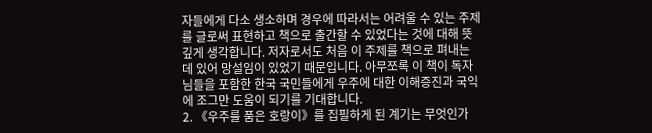자들에게 다소 생소하며 경우에 따라서는 어려울 수 있는 주제를 글로써 표현하고 책으로 출간할 수 있었다는 것에 대해 뜻깊게 생각합니다. 저자로서도 처음 이 주제를 책으로 펴내는 데 있어 망설임이 있었기 때문입니다. 아무쪼록 이 책이 독자님들을 포함한 한국 국민들에게 우주에 대한 이해증진과 국익에 조그만 도움이 되기를 기대합니다.
2. 《우주를 품은 호랑이》를 집필하게 된 계기는 무엇인가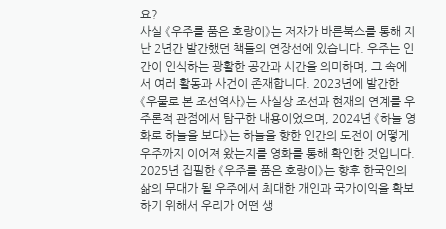요?
사실 《우주를 품은 호랑이》는 저자가 바른북스를 통해 지난 2년간 발간했던 책들의 연장선에 있습니다. 우주는 인간이 인식하는 광활한 공간과 시간을 의미하며, 그 속에서 여러 활동과 사건이 존재합니다. 2023년에 발간한 《우물로 본 조선역사》는 사실상 조선과 현재의 연계를 우주론적 관점에서 탐구한 내용이었으며, 2024년 《하늘 영화로 하늘을 보다》는 하늘을 향한 인간의 도전이 어떻게 우주까지 이어져 왔는지를 영화를 통해 확인한 것입니다. 2025년 집필한 《우주를 품은 호랑이》는 향후 한국인의 삶의 무대가 될 우주에서 최대한 개인과 국가이익을 확보하기 위해서 우리가 어떤 생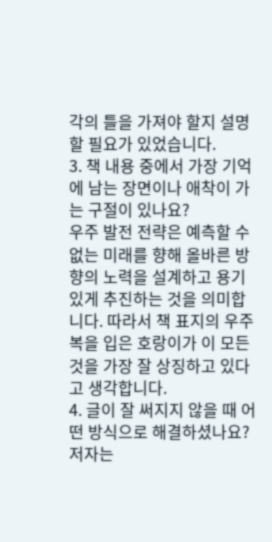각의 틀을 가져야 할지 설명할 필요가 있었습니다.
3. 책 내용 중에서 가장 기억에 남는 장면이나 애착이 가는 구절이 있나요?
우주 발전 전략은 예측할 수 없는 미래를 향해 올바른 방향의 노력을 설계하고 용기 있게 추진하는 것을 의미합니다. 따라서 책 표지의 우주복을 입은 호랑이가 이 모든 것을 가장 잘 상징하고 있다고 생각합니다.
4. 글이 잘 써지지 않을 때 어떤 방식으로 해결하셨나요?
저자는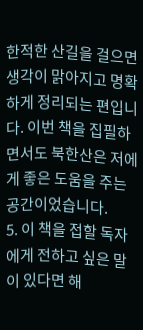한적한 산길을 걸으면 생각이 맑아지고 명확하게 정리되는 편입니다. 이번 책을 집필하면서도 북한산은 저에게 좋은 도움을 주는 공간이었습니다.
5. 이 책을 접할 독자에게 전하고 싶은 말이 있다면 해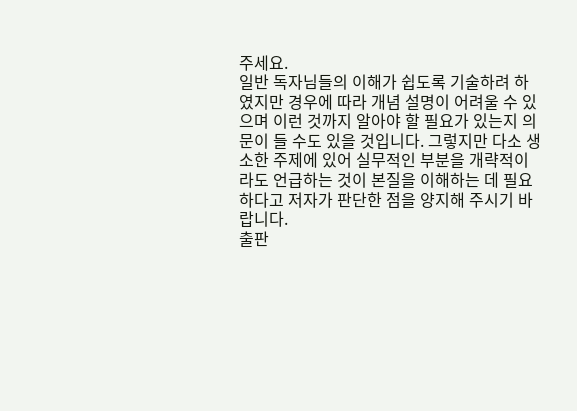주세요.
일반 독자님들의 이해가 쉽도록 기술하려 하였지만 경우에 따라 개념 설명이 어려울 수 있으며 이런 것까지 알아야 할 필요가 있는지 의문이 들 수도 있을 것입니다. 그렇지만 다소 생소한 주제에 있어 실무적인 부분을 개략적이라도 언급하는 것이 본질을 이해하는 데 필요하다고 저자가 판단한 점을 양지해 주시기 바랍니다.
출판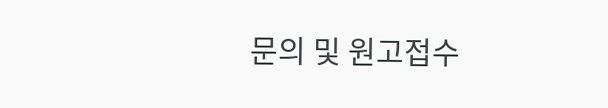문의 및 원고접수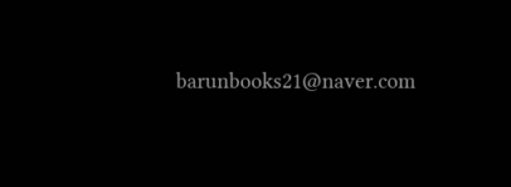barunbooks21@naver.com